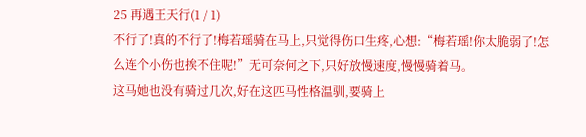25 再遇王天行(1 / 1)
不行了!真的不行了!梅若瑶骑在马上,只觉得伤口生疼,心想:“梅若瑶!你太脆弱了!怎么连个小伤也挨不住呢!”无可奈何之下,只好放慢速度,慢慢骑着马。
这马她也没有骑过几次,好在这匹马性格温驯,要骑上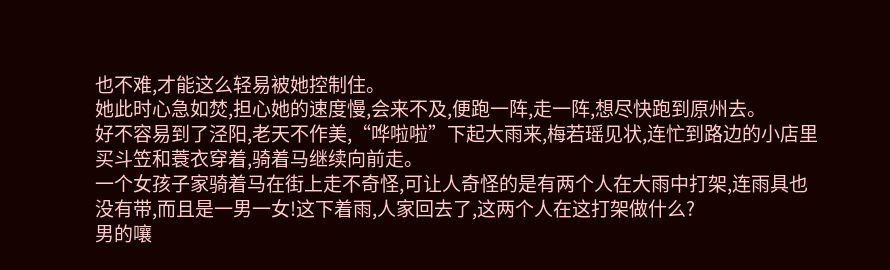也不难,才能这么轻易被她控制住。
她此时心急如焚,担心她的速度慢,会来不及,便跑一阵,走一阵,想尽快跑到原州去。
好不容易到了泾阳,老天不作美,“哗啦啦”下起大雨来,梅若瑶见状,连忙到路边的小店里买斗笠和蓑衣穿着,骑着马继续向前走。
一个女孩子家骑着马在街上走不奇怪,可让人奇怪的是有两个人在大雨中打架,连雨具也没有带,而且是一男一女!这下着雨,人家回去了,这两个人在这打架做什么?
男的嚷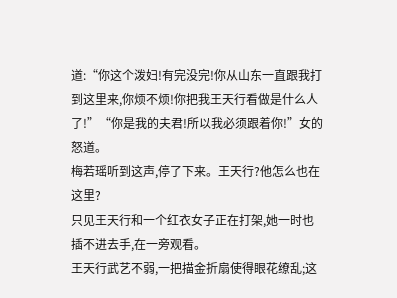道:“你这个泼妇!有完没完!你从山东一直跟我打到这里来,你烦不烦!你把我王天行看做是什么人了!”“你是我的夫君!所以我必须跟着你!”女的怒道。
梅若瑶听到这声,停了下来。王天行?他怎么也在这里?
只见王天行和一个红衣女子正在打架,她一时也插不进去手,在一旁观看。
王天行武艺不弱,一把描金折扇使得眼花缭乱;这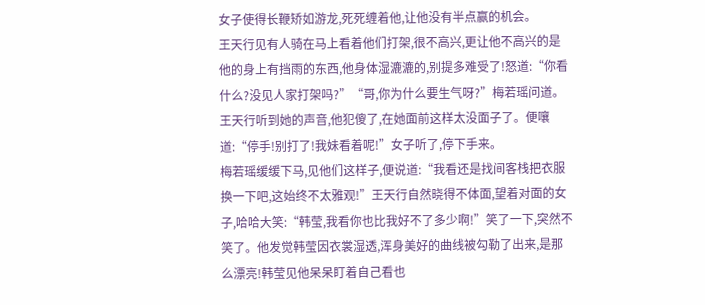女子使得长鞭矫如游龙,死死缠着他,让他没有半点赢的机会。
王天行见有人骑在马上看着他们打架,很不高兴,更让他不高兴的是他的身上有挡雨的东西,他身体湿漉漉的,别提多难受了!怒道:“你看什么?没见人家打架吗?”“哥,你为什么要生气呀?”梅若瑶问道。王天行听到她的声音,他犯傻了,在她面前这样太没面子了。便嚷道:“停手!别打了!我妹看着呢!”女子听了,停下手来。
梅若瑶缓缓下马,见他们这样子,便说道:“我看还是找间客栈把衣服换一下吧,这始终不太雅观!”王天行自然晓得不体面,望着对面的女子,哈哈大笑:“韩莹,我看你也比我好不了多少啊!”笑了一下,突然不笑了。他发觉韩莹因衣裳湿透,浑身美好的曲线被勾勒了出来,是那么漂亮!韩莹见他呆呆盯着自己看也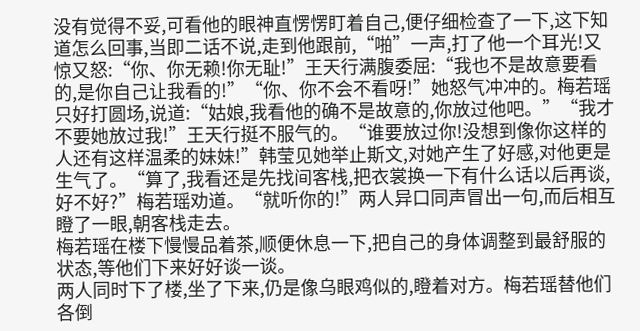没有觉得不妥,可看他的眼神直愣愣盯着自己,便仔细检查了一下,这下知道怎么回事,当即二话不说,走到他跟前,“啪”一声,打了他一个耳光!又惊又怒:“你、你无赖!你无耻!”王天行满腹委屈:“我也不是故意要看的,是你自己让我看的!”“你、你不会不看呀!”她怒气冲冲的。梅若瑶只好打圆场,说道:“姑娘,我看他的确不是故意的,你放过他吧。”“我才不要她放过我!”王天行挺不服气的。“谁要放过你!没想到像你这样的人还有这样温柔的妹妹!”韩莹见她举止斯文,对她产生了好感,对他更是生气了。“算了,我看还是先找间客栈,把衣裳换一下有什么话以后再谈,好不好?”梅若瑶劝道。“就听你的!”两人异口同声冒出一句,而后相互瞪了一眼,朝客栈走去。
梅若瑶在楼下慢慢品着茶,顺便休息一下,把自己的身体调整到最舒服的状态,等他们下来好好谈一谈。
两人同时下了楼,坐了下来,仍是像乌眼鸡似的,瞪着对方。梅若瑶替他们各倒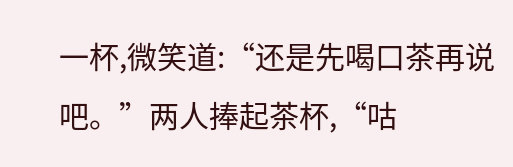一杯,微笑道:“还是先喝口茶再说吧。”两人捧起茶杯,“咕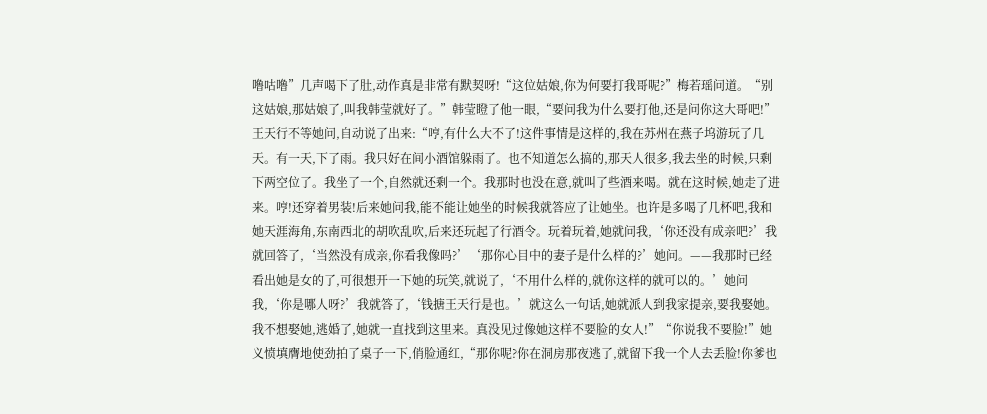噜咕噜”几声喝下了肚,动作真是非常有默契呀!“这位姑娘,你为何要打我哥呢?”梅若瑶问道。“别这姑娘,那姑娘了,叫我韩莹就好了。”韩莹瞪了他一眼,“要问我为什么要打他,还是问你这大哥吧!”王天行不等她问,自动说了出来:“哼,有什么大不了!这件事情是这样的,我在苏州在燕子坞游玩了几天。有一天,下了雨。我只好在间小酒馆躲雨了。也不知道怎么搞的,那天人很多,我去坐的时候,只剩下两空位了。我坐了一个,自然就还剩一个。我那时也没在意,就叫了些酒来喝。就在这时候,她走了进来。哼!还穿着男装!后来她问我,能不能让她坐的时候我就答应了让她坐。也许是多喝了几杯吧,我和她天涯海角,东南西北的胡吹乱吹,后来还玩起了行酒令。玩着玩着,她就问我,‘你还没有成亲吧?’我就回答了,‘当然没有成亲,你看我像吗?’‘那你心目中的妻子是什么样的?’她问。——我那时已经看出她是女的了,可很想开一下她的玩笑,就说了,‘不用什么样的,就你这样的就可以的。’她问我,‘你是哪人呀?’我就答了,‘钱搪王天行是也。’就这么一句话,她就派人到我家提亲,要我娶她。我不想娶她,逃婚了,她就一直找到这里来。真没见过像她这样不要脸的女人!”“你说我不要脸!”她义愤填膺地使劲拍了桌子一下,俏脸通红,“那你呢?你在洞房那夜逃了,就留下我一个人去丢脸!你爹也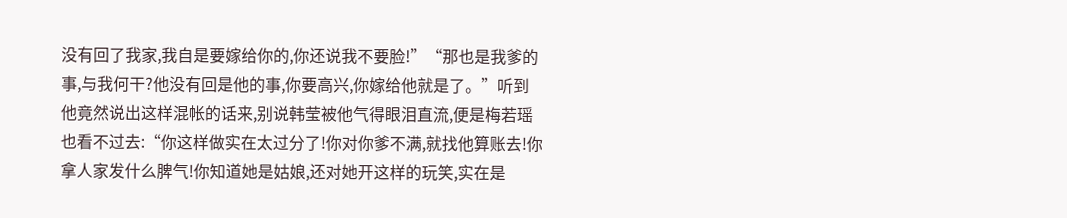没有回了我家,我自是要嫁给你的,你还说我不要脸!”“那也是我爹的事,与我何干?他没有回是他的事,你要高兴,你嫁给他就是了。”听到他竟然说出这样混帐的话来,别说韩莹被他气得眼泪直流,便是梅若瑶也看不过去:“你这样做实在太过分了!你对你爹不满,就找他算账去!你拿人家发什么脾气!你知道她是姑娘,还对她开这样的玩笑,实在是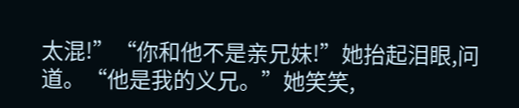太混!”“你和他不是亲兄妹!”她抬起泪眼,问道。“他是我的义兄。”她笑笑,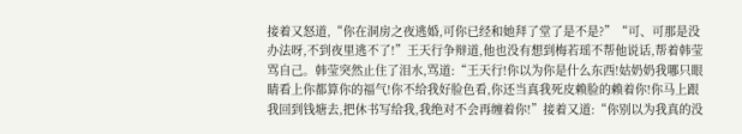接着又怒道,“你在洞房之夜逃婚,可你已经和她拜了堂了是不是?”“可、可那是没办法呀,不到夜里逃不了!”王天行争辩道,他也没有想到梅若瑶不帮他说话,帮着韩莹骂自己。韩莹突然止住了泪水,骂道:“王天行!你以为你是什么东西!姑奶奶我哪只眼睛看上你都算你的福气!你不给我好脸色看,你还当真我死皮赖脸的赖着你!你马上跟我回到钱塘去,把休书写给我,我绝对不会再缠着你!”接着又道:“你别以为我真的没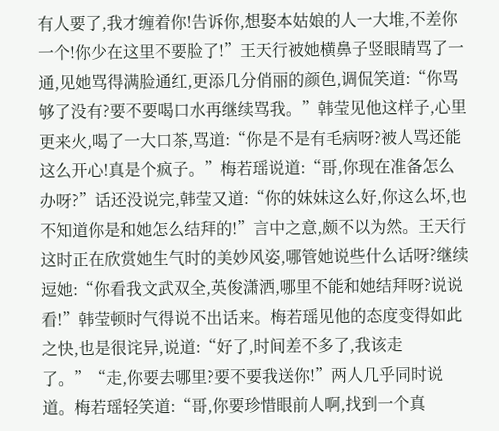有人要了,我才缠着你!告诉你,想娶本姑娘的人一大堆,不差你一个!你少在这里不要脸了!”王天行被她横鼻子竖眼睛骂了一通,见她骂得满脸通红,更添几分俏丽的颜色,调侃笑道:“你骂够了没有?要不要喝口水再继续骂我。”韩莹见他这样子,心里更来火,喝了一大口茶,骂道:“你是不是有毛病呀?被人骂还能这么开心!真是个疯子。”梅若瑶说道:“哥,你现在准备怎么办呀?”话还没说完,韩莹又道:“你的妹妹这么好,你这么坏,也不知道你是和她怎么结拜的!”言中之意,颇不以为然。王天行这时正在欣赏她生气时的美妙风姿,哪管她说些什么话呀?继续逗她:“你看我文武双全,英俊潇洒,哪里不能和她结拜呀?说说看!”韩莹顿时气得说不出话来。梅若瑶见他的态度变得如此之快,也是很诧异,说道:“好了,时间差不多了,我该走了。”“走,你要去哪里?要不要我送你!”两人几乎同时说道。梅若瑶轻笑道:“哥,你要珍惜眼前人啊,找到一个真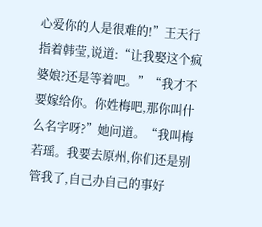心爱你的人是很难的!”王天行指着韩莹,说道:“让我娶这个疯婆娘?还是等着吧。”“我才不要嫁给你。你姓梅吧,那你叫什么名字呀?”她问道。“我叫梅若瑶。我要去原州,你们还是别管我了,自己办自己的事好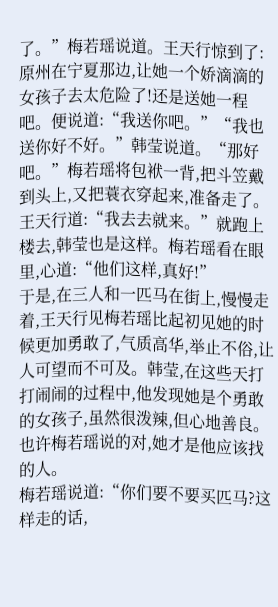了。”梅若瑶说道。王天行惊到了:原州在宁夏那边,让她一个娇滴滴的女孩子去太危险了!还是送她一程吧。便说道:“我送你吧。”“我也送你好不好。”韩莹说道。“那好吧。”梅若瑶将包袱一背,把斗笠戴到头上,又把蓑衣穿起来,准备走了。王天行道:“我去去就来。”就跑上楼去,韩莹也是这样。梅若瑶看在眼里,心道:“他们这样,真好!”
于是,在三人和一匹马在街上,慢慢走着,王天行见梅若瑶比起初见她的时候更加勇敢了,气质高华,举止不俗,让人可望而不可及。韩莹,在这些天打打闹闹的过程中,他发现她是个勇敢的女孩子,虽然很泼辣,但心地善良。也许梅若瑶说的对,她才是他应该找的人。
梅若瑶说道:“你们要不要买匹马?这样走的话,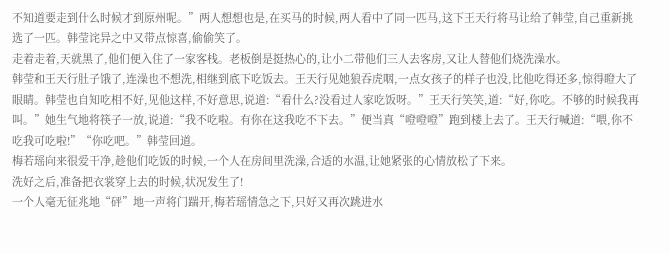不知道要走到什么时候才到原州呢。”两人想想也是,在买马的时候,两人看中了同一匹马,这下王天行将马让给了韩莹,自己重新挑选了一匹。韩莹诧异之中又带点惊喜,偷偷笑了。
走着走着,天就黑了,他们便入住了一家客栈。老板倒是挺热心的,让小二带他们三人去客房,又让人替他们烧洗澡水。
韩莹和王天行肚子饿了,连澡也不想洗,相继到底下吃饭去。王天行见她狼吞虎咽,一点女孩子的样子也没,比他吃得还多,惊得瞪大了眼睛。韩莹也自知吃相不好,见他这样,不好意思,说道:“看什么?没看过人家吃饭呀。”王天行笑笑,道:“好,你吃。不够的时候我再叫。”她生气地将筷子一放,说道:“我不吃啦。有你在这我吃不下去。”便当真“噔噔噔”跑到楼上去了。王天行喊道:“喂,你不吃我可吃啦!”“你吃吧。”韩莹回道。
梅若瑶向来很爱干净,趁他们吃饭的时候,一个人在房间里洗澡,合适的水温,让她紧张的心情放松了下来。
洗好之后,准备把衣裳穿上去的时候,状况发生了!
一个人毫无征兆地“砰”地一声将门踹开,梅若瑶情急之下,只好又再次跳进水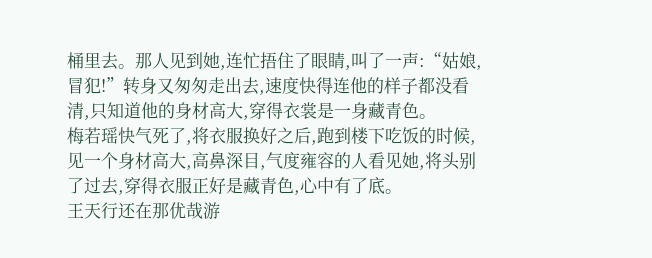桶里去。那人见到她,连忙捂住了眼睛,叫了一声:“姑娘,冒犯!”转身又匆匆走出去,速度快得连他的样子都没看清,只知道他的身材高大,穿得衣裳是一身藏青色。
梅若瑶快气死了,将衣服换好之后,跑到楼下吃饭的时候,见一个身材高大,高鼻深目,气度雍容的人看见她,将头别了过去,穿得衣服正好是藏青色,心中有了底。
王天行还在那优哉游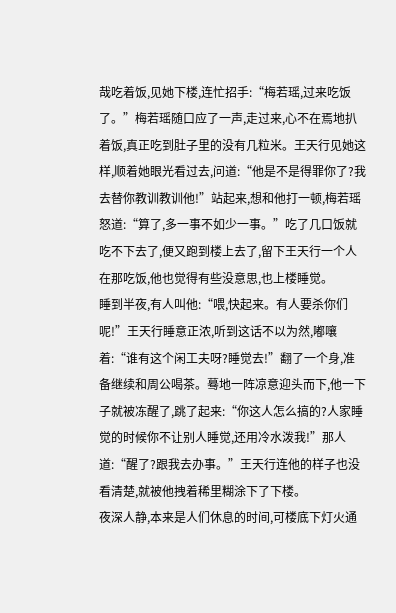哉吃着饭,见她下楼,连忙招手:“梅若瑶,过来吃饭了。”梅若瑶随口应了一声,走过来,心不在焉地扒着饭,真正吃到肚子里的没有几粒米。王天行见她这样,顺着她眼光看过去,问道:“他是不是得罪你了?我去替你教训教训他!”站起来,想和他打一顿,梅若瑶怒道:“算了,多一事不如少一事。”吃了几口饭就吃不下去了,便又跑到楼上去了,留下王天行一个人在那吃饭,他也觉得有些没意思,也上楼睡觉。
睡到半夜,有人叫他:“喂,快起来。有人要杀你们呢!”王天行睡意正浓,听到这话不以为然,嘟嚷着:“谁有这个闲工夫呀?睡觉去!”翻了一个身,准备继续和周公喝茶。蓦地一阵凉意迎头而下,他一下子就被冻醒了,跳了起来:“你这人怎么搞的?人家睡觉的时候你不让别人睡觉,还用冷水泼我!”那人道:“醒了?跟我去办事。”王天行连他的样子也没看清楚,就被他拽着稀里糊涂下了下楼。
夜深人静,本来是人们休息的时间,可楼底下灯火通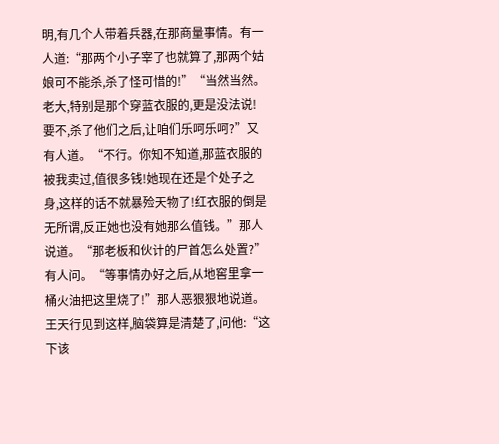明,有几个人带着兵器,在那商量事情。有一人道:“那两个小子宰了也就算了,那两个姑娘可不能杀,杀了怪可惜的!”“当然当然。老大,特别是那个穿蓝衣服的,更是没法说!要不,杀了他们之后,让咱们乐呵乐呵?”又有人道。“不行。你知不知道,那蓝衣服的被我卖过,值很多钱!她现在还是个处子之身,这样的话不就暴殓天物了!红衣服的倒是无所谓,反正她也没有她那么值钱。”那人说道。“那老板和伙计的尸首怎么处置?”有人问。“等事情办好之后,从地窖里拿一桶火油把这里烧了!”那人恶狠狠地说道。
王天行见到这样,脑袋算是清楚了,问他:“这下该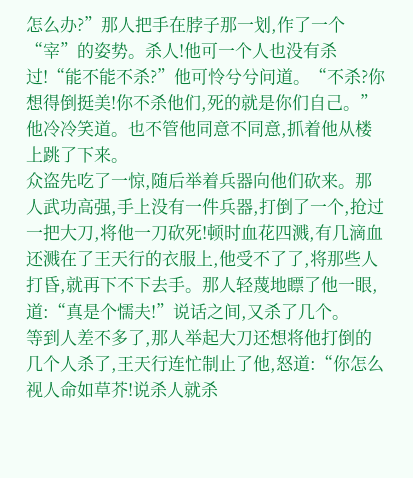怎么办?”那人把手在脖子那一划,作了一个“宰”的姿势。杀人!他可一个人也没有杀过!“能不能不杀?”他可怜兮兮问道。“不杀?你想得倒挺美!你不杀他们,死的就是你们自己。”他冷冷笑道。也不管他同意不同意,抓着他从楼上跳了下来。
众盗先吃了一惊,随后举着兵器向他们砍来。那人武功高强,手上没有一件兵器,打倒了一个,抢过一把大刀,将他一刀砍死!顿时血花四溅,有几滴血还溅在了王天行的衣服上,他受不了了,将那些人打昏,就再下不下去手。那人轻蔑地瞟了他一眼,道:“真是个懦夫!”说话之间,又杀了几个。
等到人差不多了,那人举起大刀还想将他打倒的几个人杀了,王天行连忙制止了他,怒道:“你怎么视人命如草芥!说杀人就杀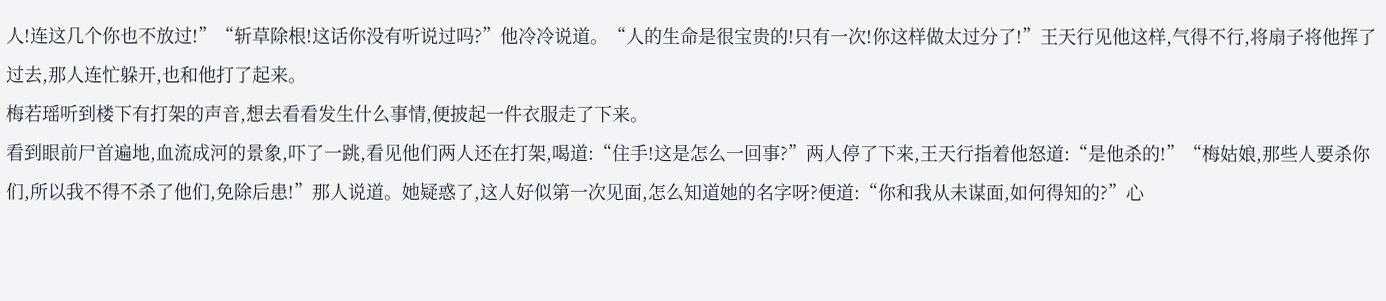人!连这几个你也不放过!”“斩草除根!这话你没有听说过吗?”他冷冷说道。“人的生命是很宝贵的!只有一次!你这样做太过分了!”王天行见他这样,气得不行,将扇子将他挥了过去,那人连忙躲开,也和他打了起来。
梅若瑶听到楼下有打架的声音,想去看看发生什么事情,便披起一件衣服走了下来。
看到眼前尸首遍地,血流成河的景象,吓了一跳,看见他们两人还在打架,喝道:“住手!这是怎么一回事?”两人停了下来,王天行指着他怒道:“是他杀的!”“梅姑娘,那些人要杀你们,所以我不得不杀了他们,免除后患!”那人说道。她疑惑了,这人好似第一次见面,怎么知道她的名字呀?便道:“你和我从未谋面,如何得知的?”心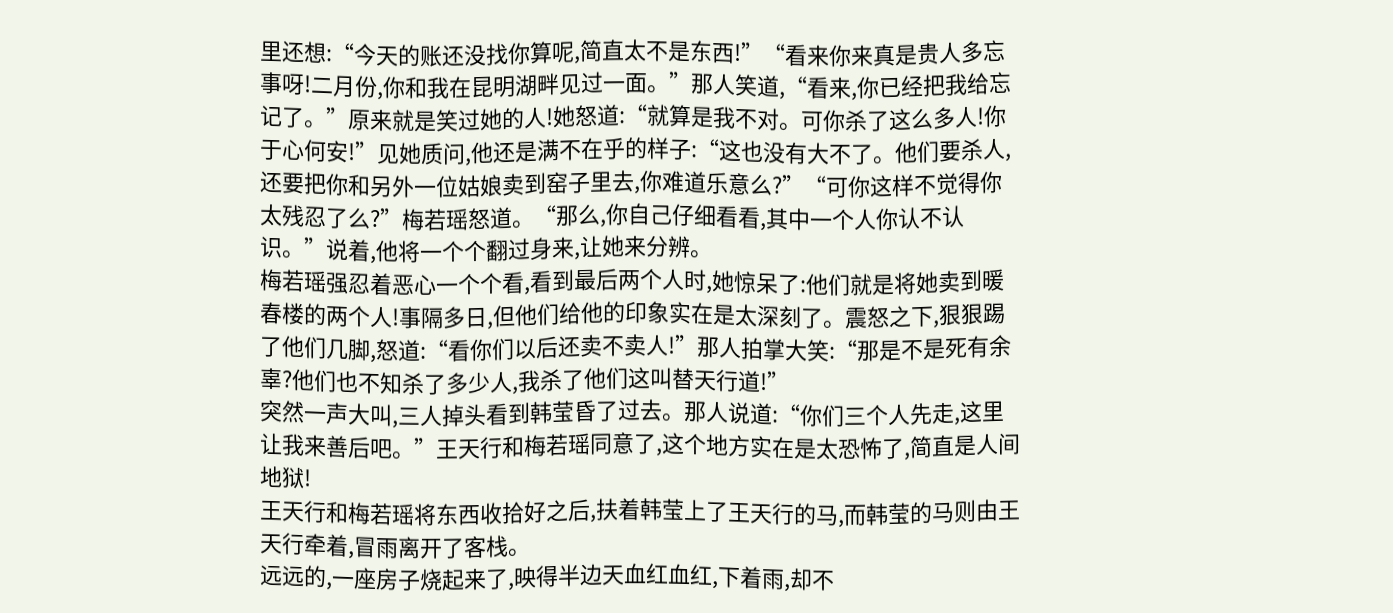里还想:“今天的账还没找你算呢,简直太不是东西!”“看来你来真是贵人多忘事呀!二月份,你和我在昆明湖畔见过一面。”那人笑道,“看来,你已经把我给忘记了。”原来就是笑过她的人!她怒道:“就算是我不对。可你杀了这么多人!你于心何安!”见她质问,他还是满不在乎的样子:“这也没有大不了。他们要杀人,还要把你和另外一位姑娘卖到窑子里去,你难道乐意么?”“可你这样不觉得你太残忍了么?”梅若瑶怒道。“那么,你自己仔细看看,其中一个人你认不认识。”说着,他将一个个翻过身来,让她来分辨。
梅若瑶强忍着恶心一个个看,看到最后两个人时,她惊呆了:他们就是将她卖到暖春楼的两个人!事隔多日,但他们给他的印象实在是太深刻了。震怒之下,狠狠踢了他们几脚,怒道:“看你们以后还卖不卖人!”那人拍掌大笑:“那是不是死有余辜?他们也不知杀了多少人,我杀了他们这叫替天行道!”
突然一声大叫,三人掉头看到韩莹昏了过去。那人说道:“你们三个人先走,这里让我来善后吧。”王天行和梅若瑶同意了,这个地方实在是太恐怖了,简直是人间地狱!
王天行和梅若瑶将东西收拾好之后,扶着韩莹上了王天行的马,而韩莹的马则由王天行牵着,冒雨离开了客栈。
远远的,一座房子烧起来了,映得半边天血红血红,下着雨,却不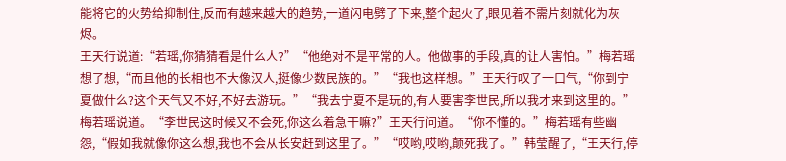能将它的火势给抑制住,反而有越来越大的趋势,一道闪电劈了下来,整个起火了,眼见着不需片刻就化为灰烬。
王天行说道:“若瑶,你猜猜看是什么人?”“他绝对不是平常的人。他做事的手段,真的让人害怕。”梅若瑶想了想,“而且他的长相也不大像汉人,挺像少数民族的。”“我也这样想。”王天行叹了一口气,“你到宁夏做什么?这个天气又不好,不好去游玩。”“我去宁夏不是玩的,有人要害李世民,所以我才来到这里的。”梅若瑶说道。“李世民这时候又不会死,你这么着急干嘛?”王天行问道。“你不懂的。”梅若瑶有些幽怨,“假如我就像你这么想,我也不会从长安赶到这里了。”“哎哟,哎哟,颠死我了。”韩莹醒了,“王天行,停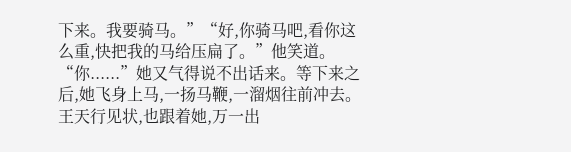下来。我要骑马。”“好,你骑马吧,看你这么重,快把我的马给压扁了。”他笑道。“你......”她又气得说不出话来。等下来之后,她飞身上马,一扬马鞭,一溜烟往前冲去。王天行见状,也跟着她,万一出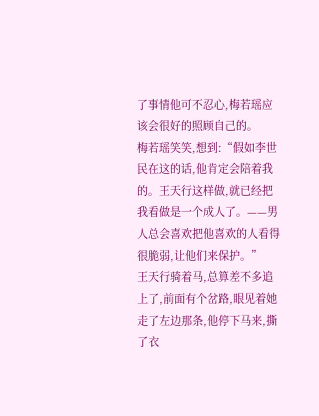了事情他可不忍心,梅若瑶应该会很好的照顾自己的。
梅若瑶笑笑,想到:“假如李世民在这的话,他肯定会陪着我的。王天行这样做,就已经把我看做是一个成人了。——男人总会喜欢把他喜欢的人看得很脆弱,让他们来保护。”
王天行骑着马,总算差不多追上了,前面有个岔路,眼见着她走了左边那条,他停下马来,撕了衣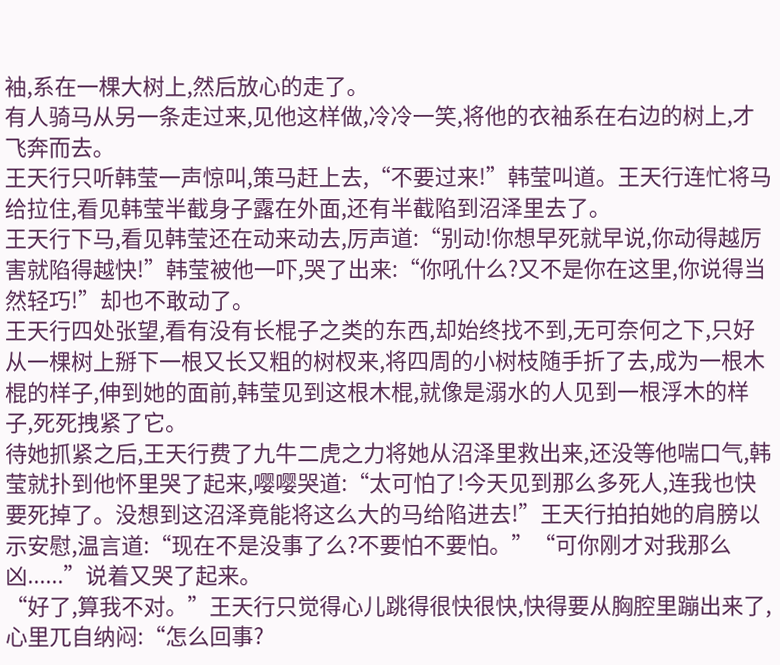袖,系在一棵大树上,然后放心的走了。
有人骑马从另一条走过来,见他这样做,冷冷一笑,将他的衣袖系在右边的树上,才飞奔而去。
王天行只听韩莹一声惊叫,策马赶上去,“不要过来!”韩莹叫道。王天行连忙将马给拉住,看见韩莹半截身子露在外面,还有半截陷到沼泽里去了。
王天行下马,看见韩莹还在动来动去,厉声道:“别动!你想早死就早说,你动得越厉害就陷得越快!”韩莹被他一吓,哭了出来:“你吼什么?又不是你在这里,你说得当然轻巧!”却也不敢动了。
王天行四处张望,看有没有长棍子之类的东西,却始终找不到,无可奈何之下,只好从一棵树上掰下一根又长又粗的树杈来,将四周的小树枝随手折了去,成为一根木棍的样子,伸到她的面前,韩莹见到这根木棍,就像是溺水的人见到一根浮木的样子,死死拽紧了它。
待她抓紧之后,王天行费了九牛二虎之力将她从沼泽里救出来,还没等他喘口气,韩莹就扑到他怀里哭了起来,嘤嘤哭道:“太可怕了!今天见到那么多死人,连我也快要死掉了。没想到这沼泽竟能将这么大的马给陷进去!”王天行拍拍她的肩膀以示安慰,温言道:“现在不是没事了么?不要怕不要怕。”“可你刚才对我那么凶......”说着又哭了起来。
“好了,算我不对。”王天行只觉得心儿跳得很快很快,快得要从胸腔里蹦出来了,心里兀自纳闷:“怎么回事?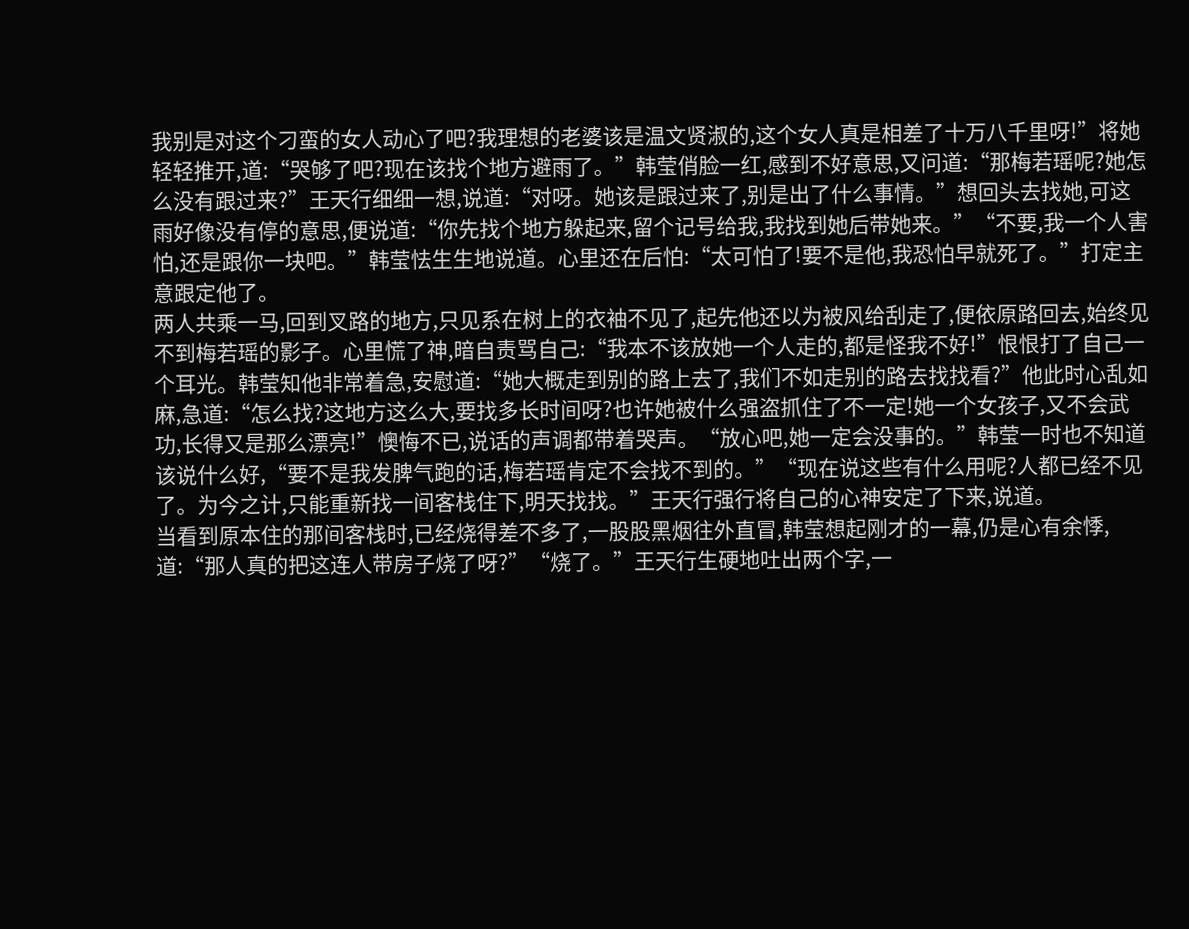我别是对这个刁蛮的女人动心了吧?我理想的老婆该是温文贤淑的,这个女人真是相差了十万八千里呀!”将她轻轻推开,道:“哭够了吧?现在该找个地方避雨了。”韩莹俏脸一红,感到不好意思,又问道:“那梅若瑶呢?她怎么没有跟过来?”王天行细细一想,说道:“对呀。她该是跟过来了,别是出了什么事情。”想回头去找她,可这雨好像没有停的意思,便说道:“你先找个地方躲起来,留个记号给我,我找到她后带她来。”“不要,我一个人害怕,还是跟你一块吧。”韩莹怯生生地说道。心里还在后怕:“太可怕了!要不是他,我恐怕早就死了。”打定主意跟定他了。
两人共乘一马,回到叉路的地方,只见系在树上的衣袖不见了,起先他还以为被风给刮走了,便依原路回去,始终见不到梅若瑶的影子。心里慌了神,暗自责骂自己:“我本不该放她一个人走的,都是怪我不好!”恨恨打了自己一个耳光。韩莹知他非常着急,安慰道:“她大概走到别的路上去了,我们不如走别的路去找找看?”他此时心乱如麻,急道:“怎么找?这地方这么大,要找多长时间呀?也许她被什么强盗抓住了不一定!她一个女孩子,又不会武功,长得又是那么漂亮!”懊悔不已,说话的声调都带着哭声。“放心吧,她一定会没事的。”韩莹一时也不知道该说什么好,“要不是我发脾气跑的话,梅若瑶肯定不会找不到的。”“现在说这些有什么用呢?人都已经不见了。为今之计,只能重新找一间客栈住下,明天找找。”王天行强行将自己的心神安定了下来,说道。
当看到原本住的那间客栈时,已经烧得差不多了,一股股黑烟往外直冒,韩莹想起刚才的一幕,仍是心有余悸,道:“那人真的把这连人带房子烧了呀?”“烧了。”王天行生硬地吐出两个字,一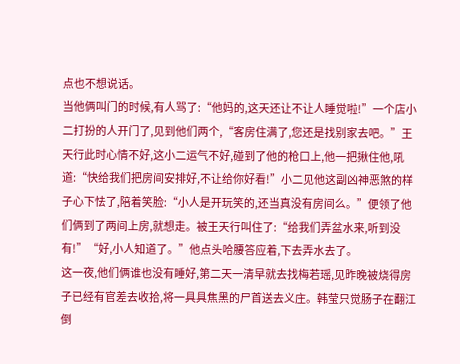点也不想说话。
当他俩叫门的时候,有人骂了:“他妈的,这天还让不让人睡觉啦!”一个店小二打扮的人开门了,见到他们两个,“客房住满了,您还是找别家去吧。”王天行此时心情不好,这小二运气不好,碰到了他的枪口上,他一把揪住他,吼道:“快给我们把房间安排好,不让给你好看!”小二见他这副凶神恶煞的样子心下怯了,陪着笑脸:“小人是开玩笑的,还当真没有房间么。”便领了他们俩到了两间上房,就想走。被王天行叫住了:“给我们弄盆水来,听到没有!”“好,小人知道了。”他点头哈腰答应着,下去弄水去了。
这一夜,他们俩谁也没有睡好,第二天一清早就去找梅若瑶,见昨晚被烧得房子已经有官差去收拾,将一具具焦黑的尸首送去义庄。韩莹只觉肠子在翻江倒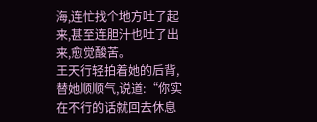海,连忙找个地方吐了起来,甚至连胆汁也吐了出来,愈觉酸苦。
王天行轻拍着她的后背,替她顺顺气,说道:“你实在不行的话就回去休息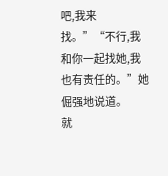吧,我来找。”“不行,我和你一起找她,我也有责任的。”她倔强地说道。
就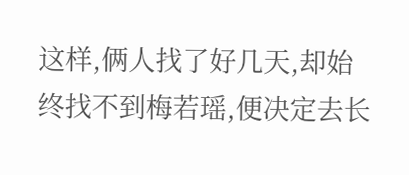这样,俩人找了好几天,却始终找不到梅若瑶,便决定去长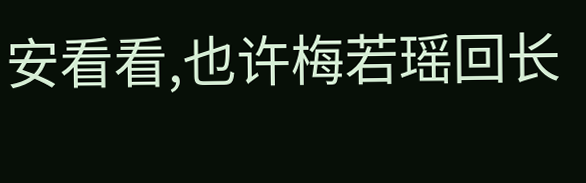安看看,也许梅若瑶回长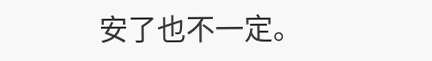安了也不一定。